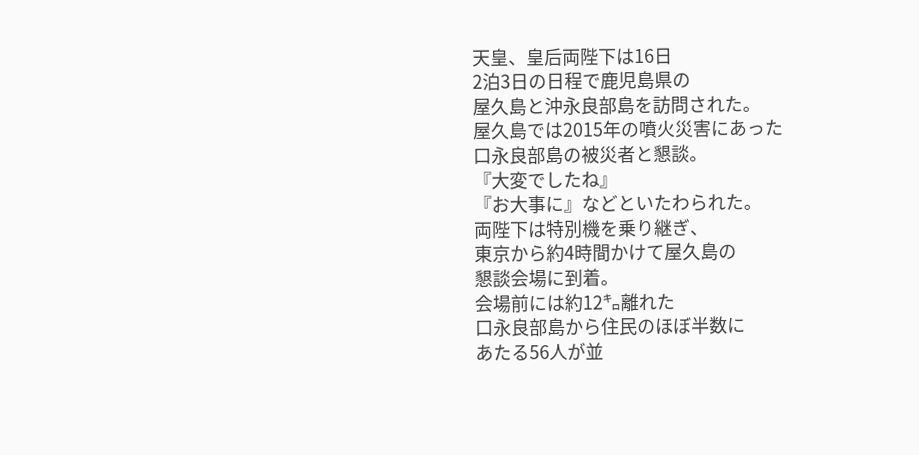天皇、皇后両陛下は16日
2泊3日の日程で鹿児島県の
屋久島と沖永良部島を訪問された。
屋久島では2015年の噴火災害にあった
口永良部島の被災者と懇談。
『大変でしたね』
『お大事に』などといたわられた。
両陛下は特別機を乗り継ぎ、
東京から約4時間かけて屋久島の
懇談会場に到着。
会場前には約12㌔離れた
口永良部島から住民のほぼ半数に
あたる56人が並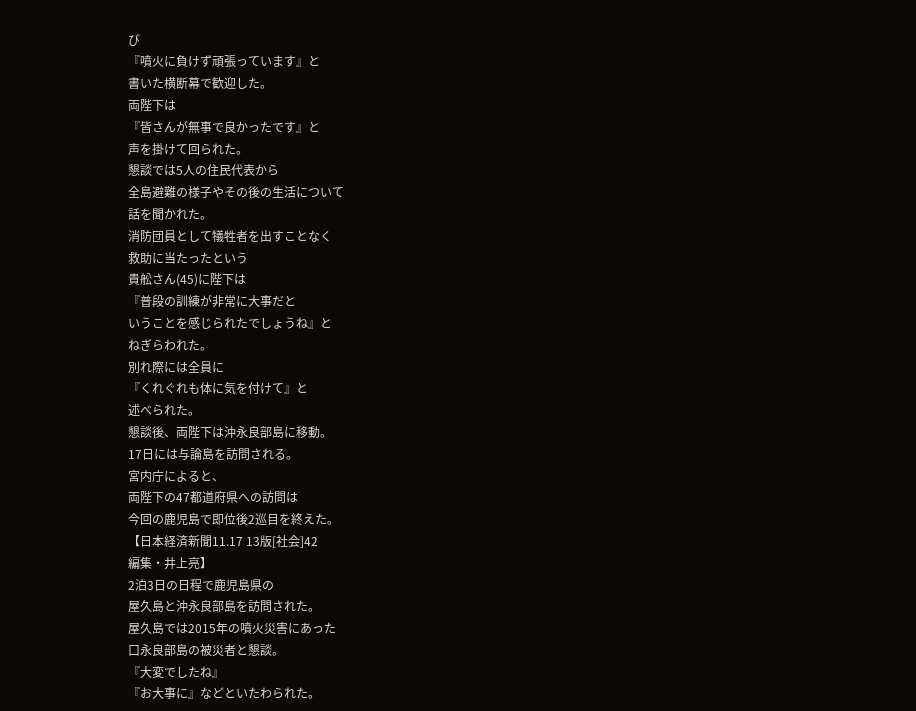び
『噴火に負けず頑張っています』と
書いた横断幕で歓迎した。
両陛下は
『皆さんが無事で良かったです』と
声を掛けて回られた。
懇談では5人の住民代表から
全島避難の様子やその後の生活について
話を聞かれた。
消防団員として犠牲者を出すことなく
救助に当たったという
貴舩さん(45)に陛下は
『普段の訓練が非常に大事だと
いうことを感じられたでしょうね』と
ねぎらわれた。
別れ際には全員に
『くれぐれも体に気を付けて』と
述べられた。
懇談後、両陛下は沖永良部島に移動。
17日には与論島を訪問される。
宮内庁によると、
両陛下の47都道府県への訪問は
今回の鹿児島で即位後2巡目を終えた。
【日本経済新聞11.17 13版[社会]42
編集・井上亮】
2泊3日の日程で鹿児島県の
屋久島と沖永良部島を訪問された。
屋久島では2015年の噴火災害にあった
口永良部島の被災者と懇談。
『大変でしたね』
『お大事に』などといたわられた。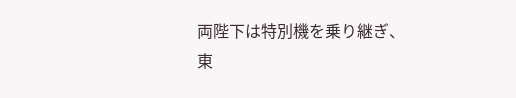両陛下は特別機を乗り継ぎ、
東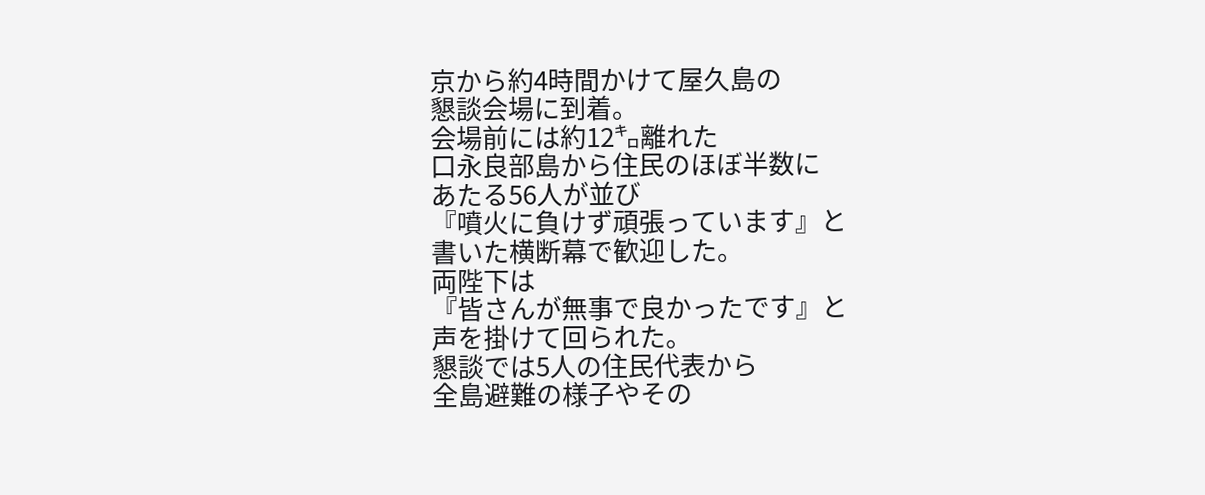京から約4時間かけて屋久島の
懇談会場に到着。
会場前には約12㌔離れた
口永良部島から住民のほぼ半数に
あたる56人が並び
『噴火に負けず頑張っています』と
書いた横断幕で歓迎した。
両陛下は
『皆さんが無事で良かったです』と
声を掛けて回られた。
懇談では5人の住民代表から
全島避難の様子やその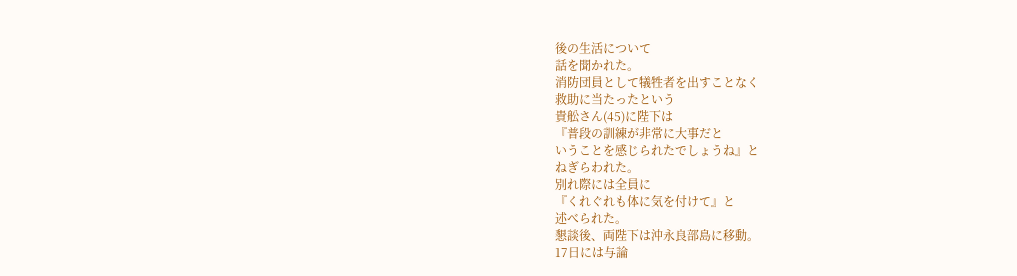後の生活について
話を聞かれた。
消防団員として犠牲者を出すことなく
救助に当たったという
貴舩さん(45)に陛下は
『普段の訓練が非常に大事だと
いうことを感じられたでしょうね』と
ねぎらわれた。
別れ際には全員に
『くれぐれも体に気を付けて』と
述べられた。
懇談後、両陛下は沖永良部島に移動。
17日には与論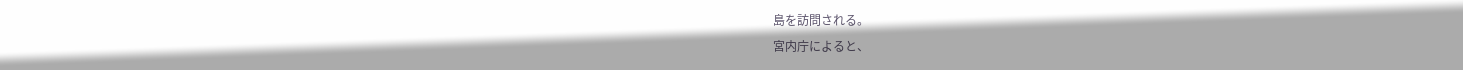島を訪問される。
宮内庁によると、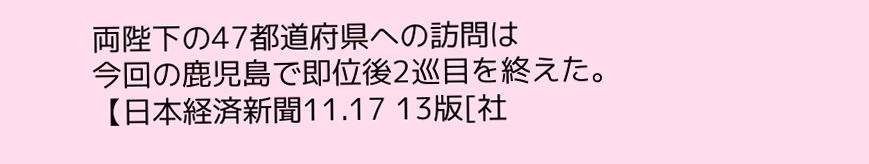両陛下の47都道府県への訪問は
今回の鹿児島で即位後2巡目を終えた。
【日本経済新聞11.17 13版[社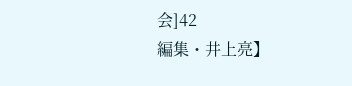会]42
編集・井上亮】